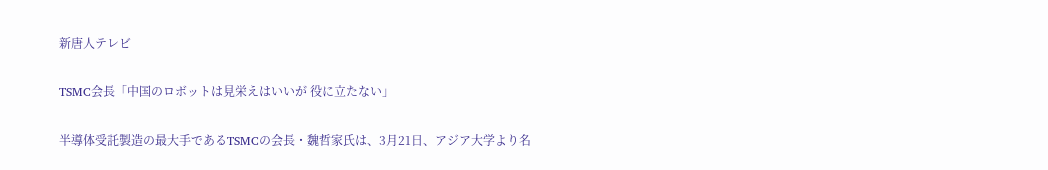新唐人テレビ

TSMC会長「中国のロボットは見栄えはいいが 役に立たない」

半導体受託製造の最大手であるTSMCの会長・魏哲家氏は、3月21日、アジア大学より名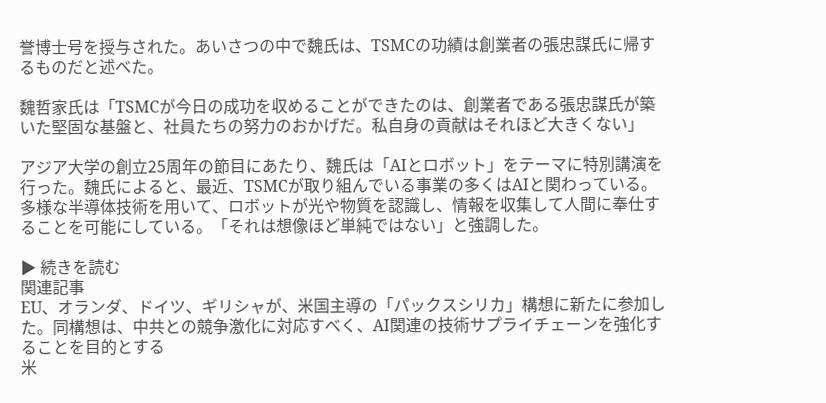誉博士号を授与された。あいさつの中で魏氏は、TSMCの功績は創業者の張忠謀氏に帰するものだと述べた。

魏哲家氏は「TSMCが今日の成功を収めることができたのは、創業者である張忠謀氏が築いた堅固な基盤と、社員たちの努力のおかげだ。私自身の貢献はそれほど大きくない」

アジア大学の創立25周年の節目にあたり、魏氏は「AIとロボット」をテーマに特別講演を行った。魏氏によると、最近、TSMCが取り組んでいる事業の多くはAIと関わっている。多様な半導体技術を用いて、ロボットが光や物質を認識し、情報を収集して人間に奉仕することを可能にしている。「それは想像ほど単純ではない」と強調した。

▶ 続きを読む
関連記事
EU、オランダ、ドイツ、ギリシャが、米国主導の「パックスシリカ」構想に新たに参加した。同構想は、中共との競争激化に対応すべく、AI関連の技術サプライチェーンを強化することを目的とする
米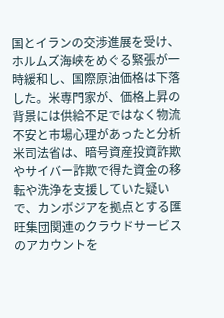国とイランの交渉進展を受け、ホルムズ海峡をめぐる緊張が一時緩和し、国際原油価格は下落した。米専門家が、価格上昇の背景には供給不足ではなく物流不安と市場心理があったと分析
米司法省は、暗号資産投資詐欺やサイバー詐欺で得た資金の移転や洗浄を支援していた疑いで、カンボジアを拠点とする匯旺集団関連のクラウドサービスのアカウントを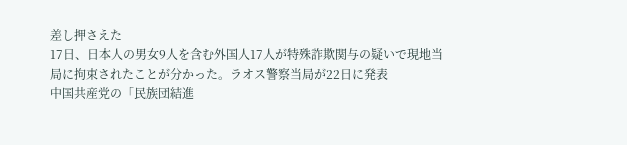差し押さえた
17日、日本人の男女9人を含む外国人17人が特殊詐欺関与の疑いで現地当局に拘束されたことが分かった。ラオス警察当局が22日に発表
中国共産党の「民族団結進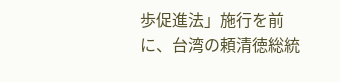歩促進法」施行を前に、台湾の頼清徳総統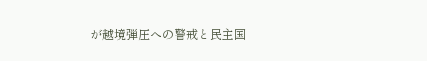が越境弾圧への警戒と民主国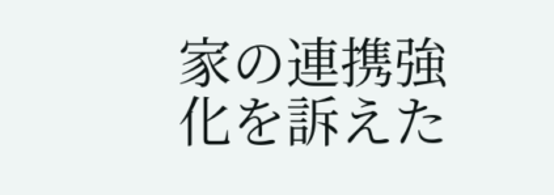家の連携強化を訴えた